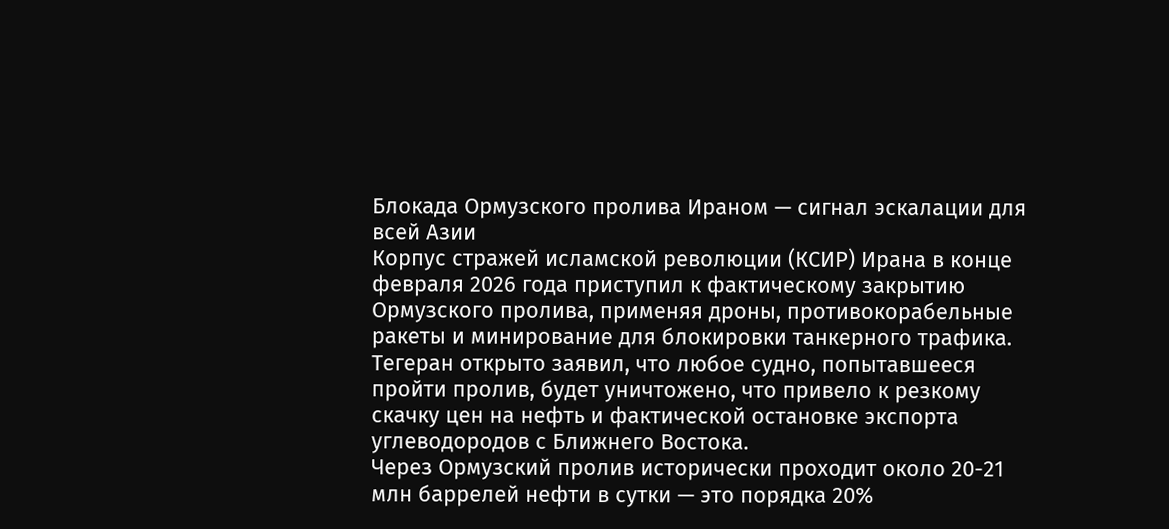Блокада Ормузского пролива Ираном — сигнал эскалации для всей Азии
Корпус стражей исламской революции (КСИР) Ирана в конце февраля 2026 года приступил к фактическому закрытию Ормузского пролива, применяя дроны, противокорабельные ракеты и минирование для блокировки танкерного трафика.
Тегеран открыто заявил, что любое судно, попытавшееся пройти пролив, будет уничтожено, что привело к резкому скачку цен на нефть и фактической остановке экспорта углеводородов с Ближнего Востока.
Через Ормузский пролив исторически проходит около 20-21 млн баррелей нефти в сутки — это порядка 20%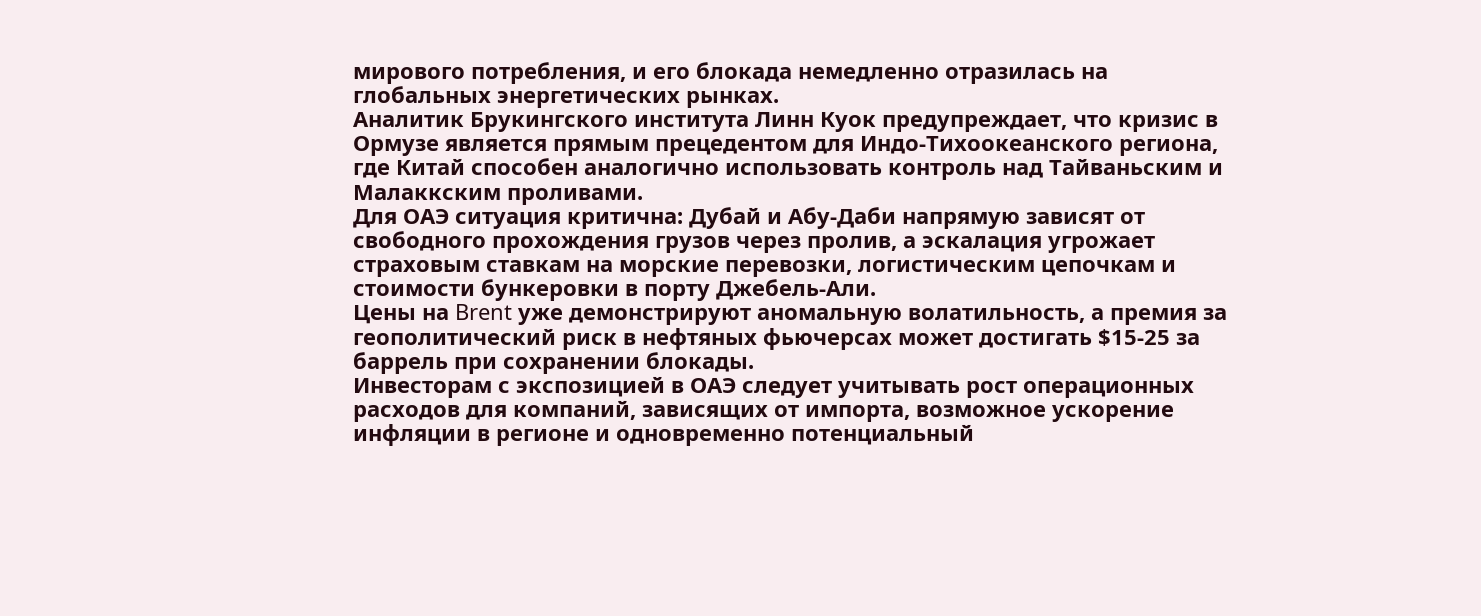мирового потребления, и его блокада немедленно отразилась на глобальных энергетических рынках.
Аналитик Брукингского института Линн Куок предупреждает, что кризис в Ормузе является прямым прецедентом для Индо-Тихоокеанского региона, где Китай способен аналогично использовать контроль над Тайваньским и Малаккским проливами.
Для ОАЭ ситуация критична: Дубай и Абу-Даби напрямую зависят от свободного прохождения грузов через пролив, а эскалация угрожает страховым ставкам на морские перевозки, логистическим цепочкам и стоимости бункеровки в порту Джебель-Али.
Цены на Brent уже демонстрируют аномальную волатильность, а премия за геополитический риск в нефтяных фьючерсах может достигать $15-25 за баррель при сохранении блокады.
Инвесторам с экспозицией в ОАЭ следует учитывать рост операционных расходов для компаний, зависящих от импорта, возможное ускорение инфляции в регионе и одновременно потенциальный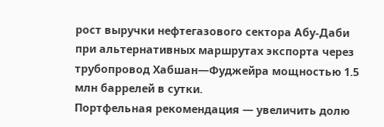рост выручки нефтегазового сектора Абу-Даби при альтернативных маршрутах экспорта через трубопровод Хабшан—Фуджейра мощностью 1.5 млн баррелей в сутки.
Портфельная рекомендация — увеличить долю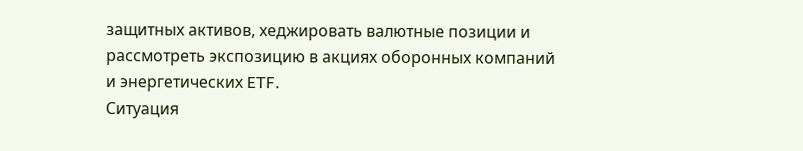защитных активов, хеджировать валютные позиции и рассмотреть экспозицию в акциях оборонных компаний и энергетических ETF.
Ситуация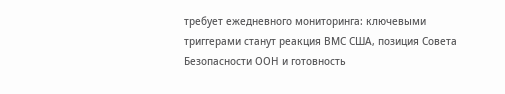требует ежедневного мониторинга: ключевыми триггерами станут реакция ВМС США, позиция Совета Безопасности ООН и готовность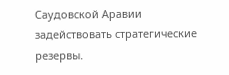Саудовской Аравии задействовать стратегические резервы.